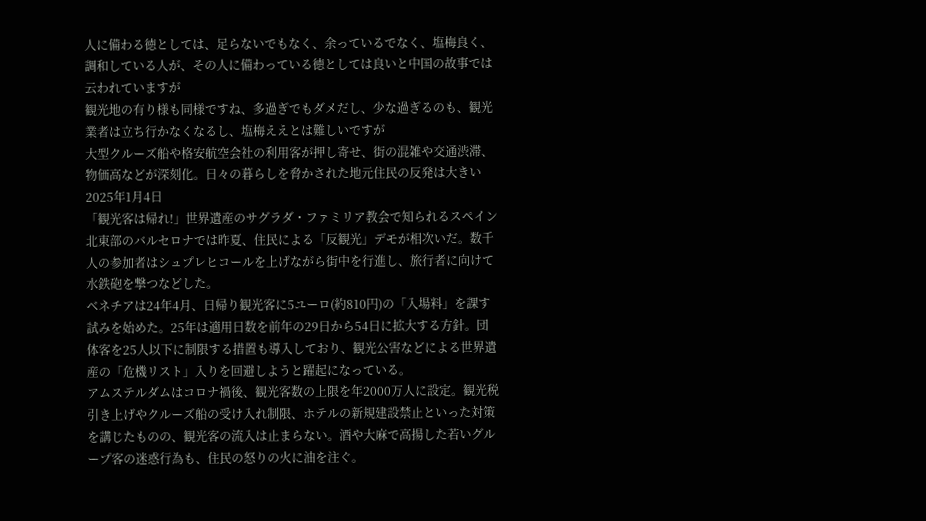人に備わる徳としては、足らないでもなく、余っているでなく、塩梅良く、調和している人が、その人に備わっている徳としては良いと中国の故事では云われていますが
観光地の有り様も同様ですね、多過ぎでもダメだし、少な過ぎるのも、観光業者は立ち行かなくなるし、塩梅ええとは難しいですが
大型クルーズ船や格安航空会社の利用客が押し寄せ、街の混雑や交通渋滞、物価高などが深刻化。日々の暮らしを脅かされた地元住民の反発は大きい
2025年1月4日
「観光客は帰れ!」世界遺産のサグラダ・ファミリア教会で知られるスペイン北東部のバルセロナでは昨夏、住民による「反観光」デモが相次いだ。数千人の参加者はシュプレヒコールを上げながら街中を行進し、旅行者に向けて水鉄砲を撃つなどした。
ベネチアは24年4月、日帰り観光客に5ユーロ(約810円)の「入場料」を課す試みを始めた。25年は適用日数を前年の29日から54日に拡大する方針。団体客を25人以下に制限する措置も導入しており、観光公害などによる世界遺産の「危機リスト」入りを回避しようと躍起になっている。
アムステルダムはコロナ禍後、観光客数の上限を年2000万人に設定。観光税引き上げやクルーズ船の受け入れ制限、ホテルの新規建設禁止といった対策を講じたものの、観光客の流入は止まらない。酒や大麻で高揚した若いグループ客の迷惑行為も、住民の怒りの火に油を注ぐ。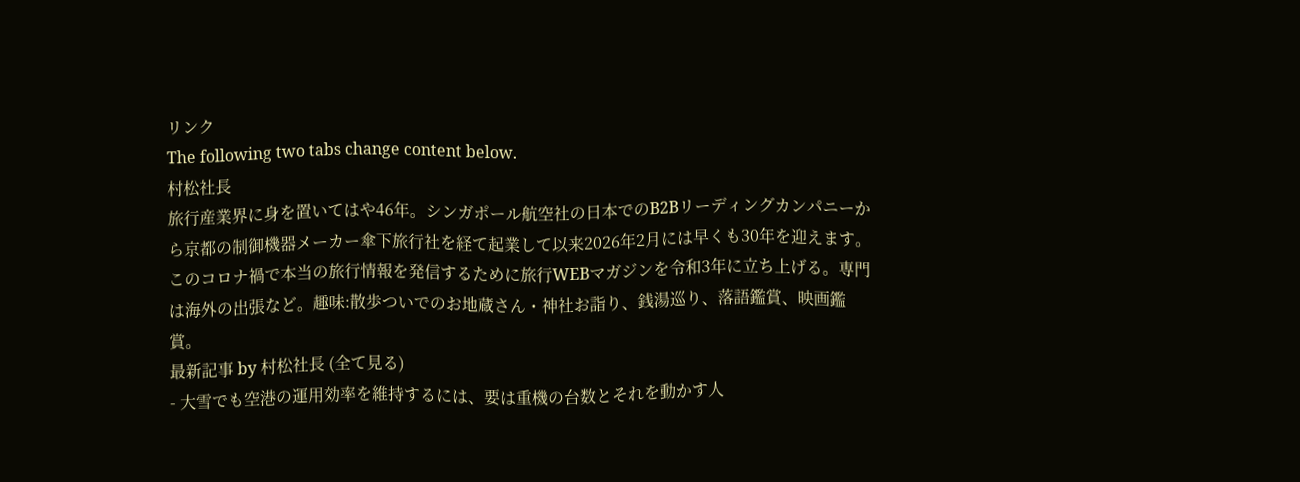リンク
The following two tabs change content below.
村松社長
旅行産業界に身を置いてはや46年。シンガポール航空社の日本でのB2Bリーディングカンパニーから京都の制御機器メーカー傘下旅行社を経て起業して以来2026年2月には早くも30年を迎えます。このコロナ禍で本当の旅行情報を発信するために旅行WEBマガジンを令和3年に立ち上げる。専門は海外の出張など。趣味:散歩ついでのお地蔵さん・神社お詣り、銭湯巡り、落語鑑賞、映画鑑賞。
最新記事 by 村松社長 (全て見る)
- 大雪でも空港の運用効率を維持するには、要は重機の台数とそれを動かす人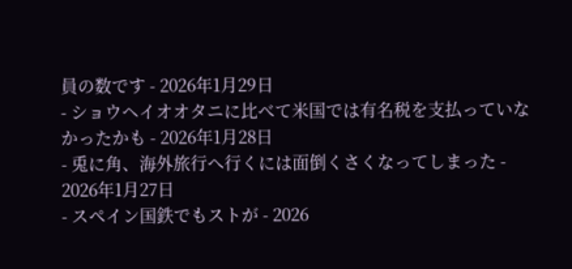員の数です - 2026年1月29日
- ショウヘイオオタニに比べて米国では有名税を支払っていなかったかも - 2026年1月28日
- 兎に角、海外旅行へ行くには面倒くさくなってしまった - 2026年1月27日
- スペイン国鉄でもストが - 2026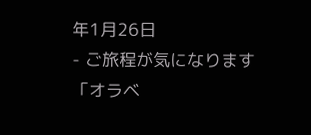年1月26日
- ご旅程が気になります「オラベ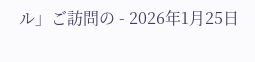ル」ご訪問の - 2026年1月25日